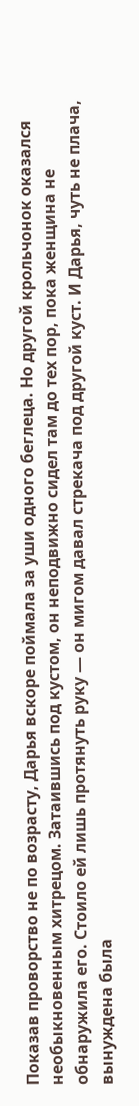Показав проворство не по возрасту, Дарья вскоре поймала за уши одного беглеца. Но другой крольчонок оказался необыкновенным хитрецом. Затаившись под кустом, он неподвижно сидел там до тех пор, пока женщина не обнаружила его. Стоило ей лишь протянуть руку — он мигом давал стрекача под другой куст. И Дарья, чуть не плача, вынуждена была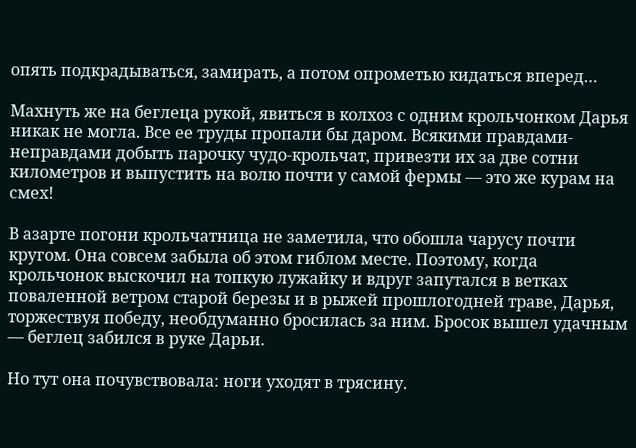опять подкрадываться, замирать, а потом опрометью кидаться вперед…

Махнуть же на беглеца рукой, явиться в колхоз с одним крольчонком Дарья никак не могла. Все ее труды пропали бы даром. Всякими правдами-неправдами добыть парочку чудо-крольчат, привезти их за две сотни километров и выпустить на волю почти у самой фермы — это же курам на смех!

В азарте погони крольчатница не заметила, что обошла чарусу почти кругом. Она совсем забыла об этом гиблом месте. Поэтому, когда крольчонок выскочил на топкую лужайку и вдруг запутался в ветках поваленной ветром старой березы и в рыжей прошлогодней траве, Дарья, торжествуя победу, необдуманно бросилась за ним. Бросок вышел удачным — беглец забился в руке Дарьи.

Но тут она почувствовала: ноги уходят в трясину.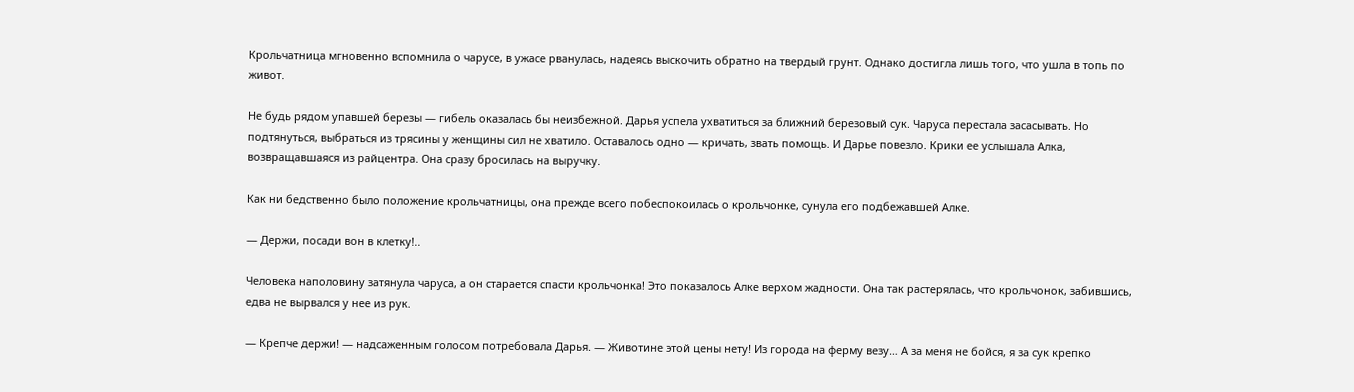Крольчатница мгновенно вспомнила о чарусе, в ужасе рванулась, надеясь выскочить обратно на твердый грунт. Однако достигла лишь того, что ушла в топь по живот.

Не будь рядом упавшей березы — гибель оказалась бы неизбежной. Дарья успела ухватиться за ближний березовый сук. Чаруса перестала засасывать. Но подтянуться, выбраться из трясины у женщины сил не хватило. Оставалось одно — кричать, звать помощь. И Дарье повезло. Крики ее услышала Алка, возвращавшаяся из райцентра. Она сразу бросилась на выручку.

Как ни бедственно было положение крольчатницы, она прежде всего побеспокоилась о крольчонке, сунула его подбежавшей Алке.

— Держи, посади вон в клетку!..

Человека наполовину затянула чаруса, а он старается спасти крольчонка! Это показалось Алке верхом жадности. Она так растерялась, что крольчонок, забившись, едва не вырвался у нее из рук.

— Крепче держи! — надсаженным голосом потребовала Дарья. — Животине этой цены нету! Из города на ферму везу… А за меня не бойся, я за сук крепко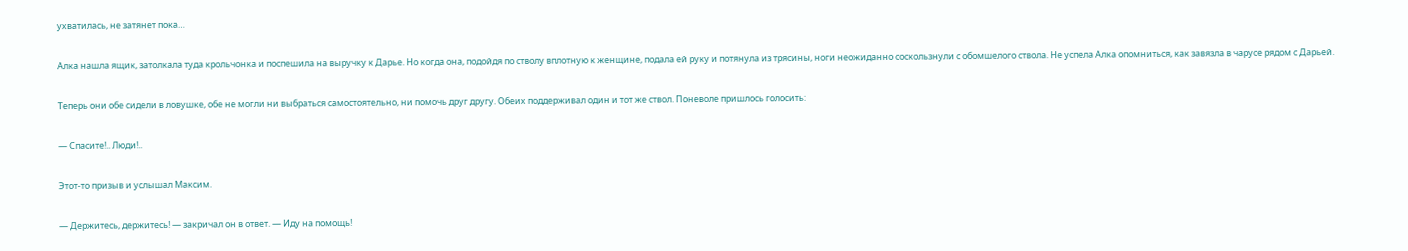ухватилась, не затянет пока…

Алка нашла ящик, затолкала туда крольчонка и поспешила на выручку к Дарье. Но когда она, подойдя по стволу вплотную к женщине, подала ей руку и потянула из трясины, ноги неожиданно соскользнули с обомшелого ствола. Не успела Алка опомниться, как завязла в чарусе рядом с Дарьей.

Теперь они обе сидели в ловушке, обе не могли ни выбраться самостоятельно, ни помочь друг другу. Обеих поддерживал один и тот же ствол. Поневоле пришлось голосить:

— Спасите!.. Люди!..

Этот-то призыв и услышал Максим.

— Держитесь, держитесь! — закричал он в ответ. — Иду на помощь!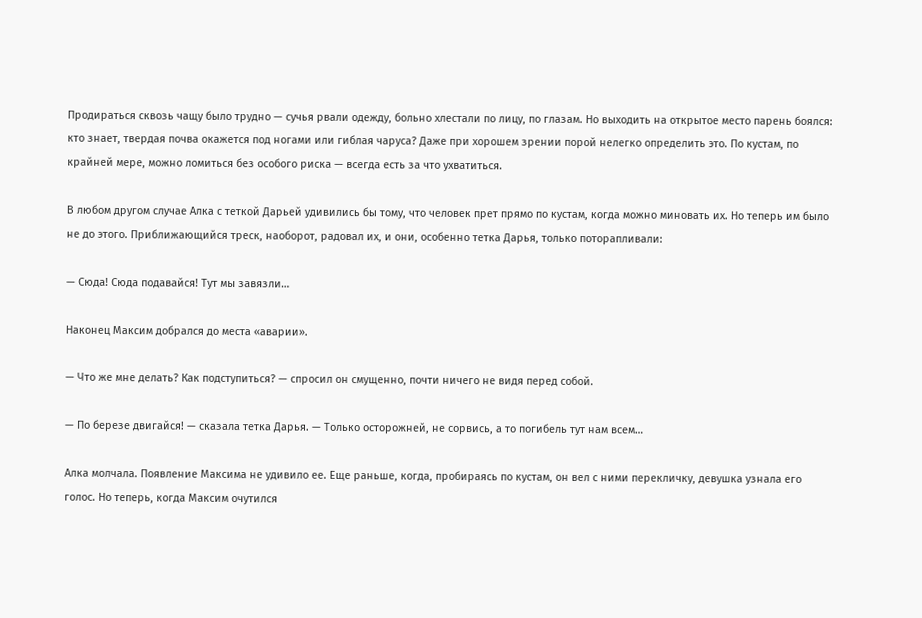Продираться сквозь чащу было трудно — сучья рвали одежду, больно хлестали по лицу, по глазам. Но выходить на открытое место парень боялся: кто знает, твердая почва окажется под ногами или гиблая чаруса? Даже при хорошем зрении порой нелегко определить это. По кустам, по крайней мере, можно ломиться без особого риска — всегда есть за что ухватиться.

В любом другом случае Алка с теткой Дарьей удивились бы тому, что человек прет прямо по кустам, когда можно миновать их. Но теперь им было не до этого. Приближающийся треск, наоборот, радовал их, и они, особенно тетка Дарья, только поторапливали:

— Сюда! Сюда подавайся! Тут мы завязли…

Наконец Максим добрался до места «аварии».

— Что же мне делать? Как подступиться? — спросил он смущенно, почти ничего не видя перед собой.

— По березе двигайся! — сказала тетка Дарья. — Только осторожней, не сорвись, а то погибель тут нам всем…

Алка молчала. Появление Максима не удивило ее. Еще раньше, когда, пробираясь по кустам, он вел с ними перекличку, девушка узнала его голос. Но теперь, когда Максим очутился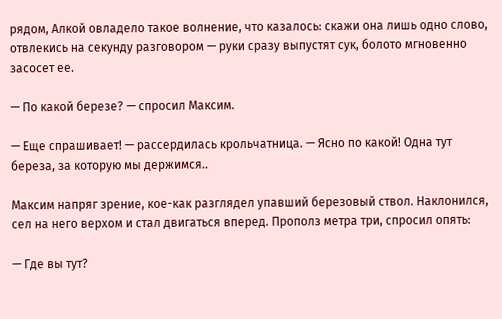рядом, Алкой овладело такое волнение, что казалось: скажи она лишь одно слово, отвлекись на секунду разговором — руки сразу выпустят сук, болото мгновенно засосет ее.

— По какой березе? — спросил Максим.

— Еще спрашивает! — рассердилась крольчатница. — Ясно по какой! Одна тут береза, за которую мы держимся..

Максим напряг зрение, кое-как разглядел упавший березовый ствол. Наклонился, сел на него верхом и стал двигаться вперед. Прополз метра три, спросил опять:

— Где вы тут?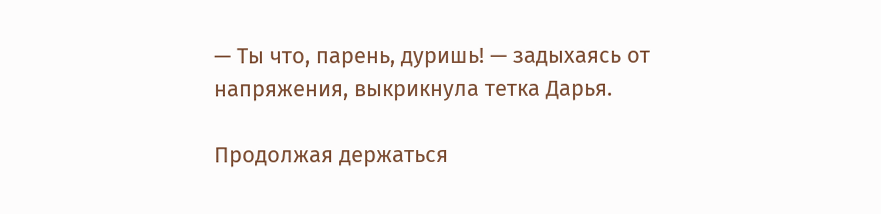— Ты что, парень, дуришь! — задыхаясь от напряжения, выкрикнула тетка Дарья.

Продолжая держаться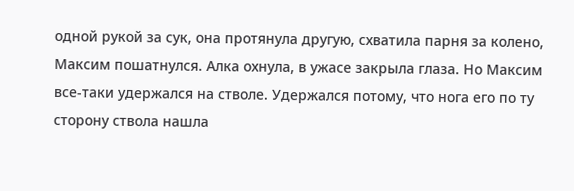одной рукой за сук, она протянула другую, схватила парня за колено, Максим пошатнулся. Алка охнула, в ужасе закрыла глаза. Но Максим все-таки удержался на стволе. Удержался потому, что нога его по ту сторону ствола нашла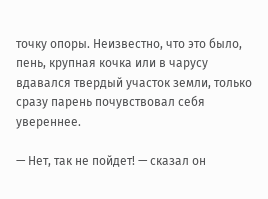точку опоры. Неизвестно, что это было, пень, крупная кочка или в чарусу вдавался твердый участок земли, только сразу парень почувствовал себя увереннее.

— Нет, так не пойдет! — сказал он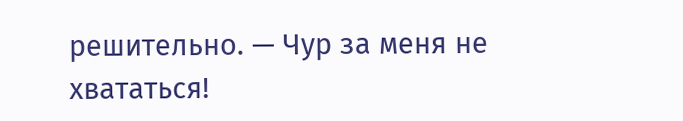решительно. — Чур за меня не хвататься!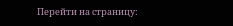Перейти на страницу: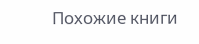Похожие книги